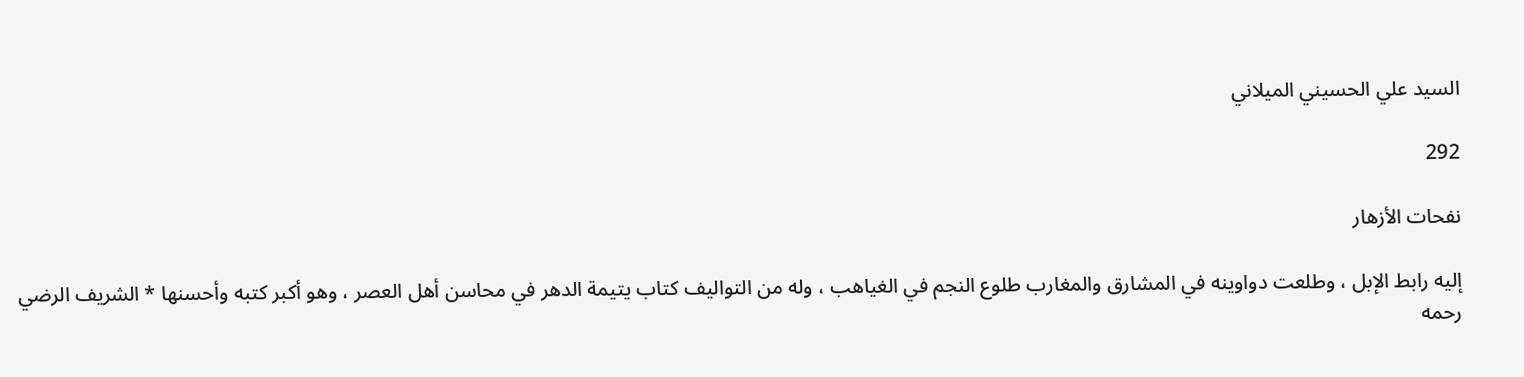السيد علي الحسيني الميلاني

292

نفحات الأزهار

إليه رابط الإبل ، وطلعت دواوينه في المشارق والمغارب طلوع النجم في الغياهب ، وله من التواليف كتاب يتيمة الدهر في محاسن أهل العصر ، وهو أكبر كتبه وأحسنها * الشريف الرضي رحمه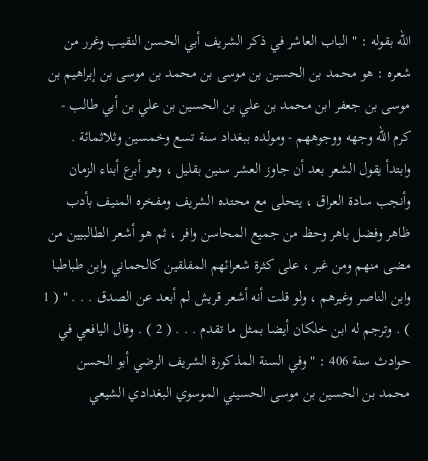الله بقوله : " الباب العاشر في ذكر الشريف أبي الحسن النقيب وغرر من شعره : هو محمد بن الحسين بن موسى بن محمد بن موسى بن إبراهيم بن موسى بن جعفر ابن محمد بن علي بن الحسين بن علي بن أبي طالب - كرم الله وجهه ووجوههم - ومولده ببغداد سنة تسع وخمسين وثلاثمائة . وابتدأ يقول الشعر بعد أن جاوز العشر سنين بقليل ، وهو أبرع أبناء الزمان وأنجب سادة العراق ، يتحلى مع محتده الشريف ومفخره المنيف بأدب ظاهر وفضل باهر وحظ من جميع المحاسن وافر ، ثم هو أشعر الطالبيين من مضى منهم ومن غبر ، على كثرة شعرائهم المفلقين كالحماني وابن طباطبا وابن الناصر وغيرهم ، ولو قلت أنه أشعر قريش لم أبعد عن الصدق . . . " ( 1 ) . وترجم له ابن خلكان أيضا بمثل ما تقدم . . . ( 2 ) . وقال اليافعي في حوادث سنة 406 : " وفي السنة المذكورة الشريف الرضي أبو الحسن محمد بن الحسين بن موسى الحسيني الموسوي البغدادي الشيعي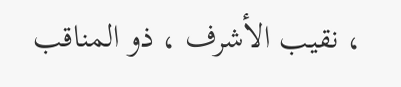، نقيب الأشرف ، ذو المناقب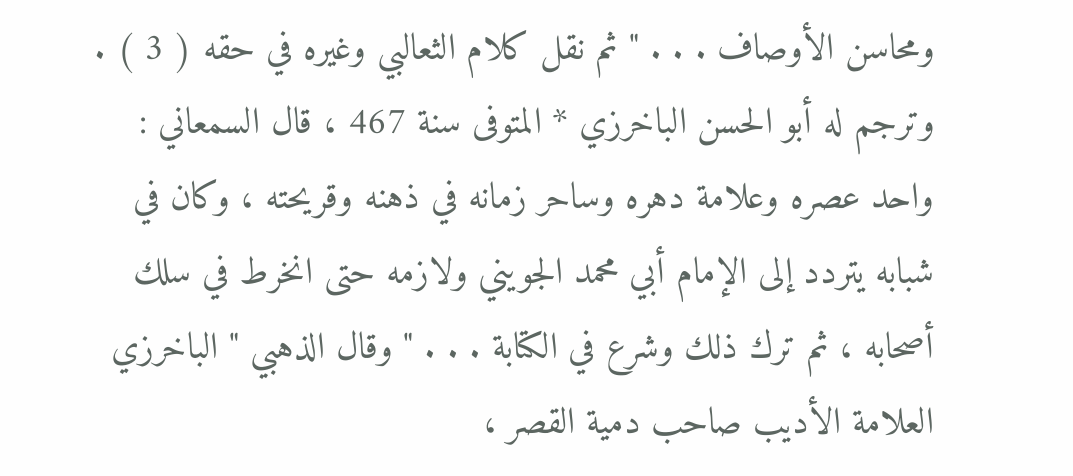ومحاسن الأوصاف . . . " ثم نقل كلام الثعالبي وغيره في حقه ( 3 ) . وترجم له أبو الحسن الباخرزي * المتوفى سنة 467 ، قال السمعاني : واحد عصره وعلامة دهره وساحر زمانه في ذهنه وقريحته ، وكان في شبابه يتردد إلى الإمام أبي محمد الجويني ولازمه حتى انخرط في سلك أصحابه ، ثم ترك ذلك وشرع في الكتابة . . . " وقال الذهبي " الباخرزي العلامة الأديب صاحب دمية القصر ،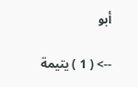أبو

--> ( 1 ) يتيمة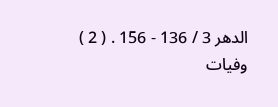الدهر 3 / 136 - 156 . ( 2 ) وفيات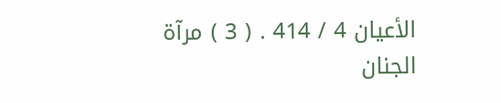الأعيان 4 / 414 . ( 3 ) مرآة الجنان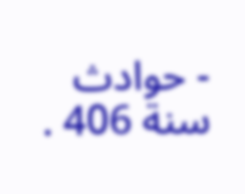- حوادث سنة 406 .